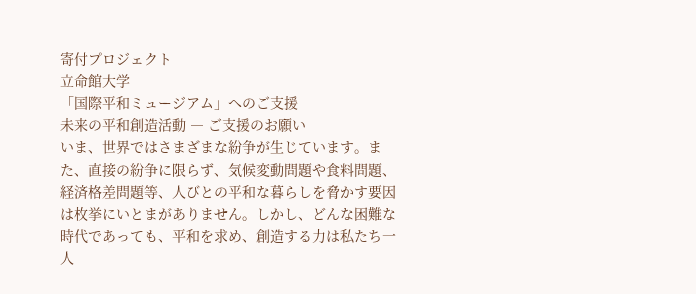寄付プロジェクト
立命館大学
「国際平和ミュージアム」へのご支援
未来の平和創造活動 ― ご支援のお願い
いま、世界ではさまざまな紛争が生じています。また、直接の紛争に限らず、気候変動問題や食料問題、経済格差問題等、人びとの平和な暮らしを脅かす要因は枚挙にいとまがありません。しかし、どんな困難な時代であっても、平和を求め、創造する力は私たち一人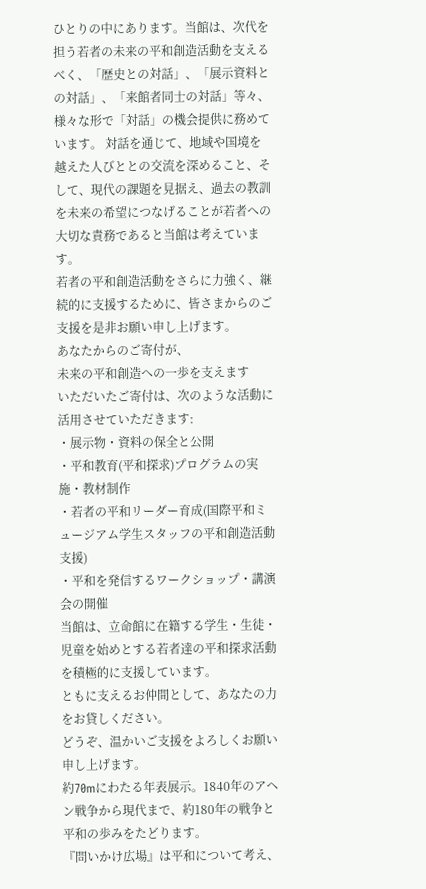ひとりの中にあります。当館は、次代を担う若者の未来の平和創造活動を支えるべく、「歴史との対話」、「展示資料との対話」、「来館者同士の対話」等々、様々な形で「対話」の機会提供に務めています。 対話を通じて、地域や国境を越えた人びととの交流を深めること、そして、現代の課題を見据え、過去の教訓を未来の希望につなげることが若者への大切な責務であると当館は考えています。
若者の平和創造活動をさらに力強く、継続的に支援するために、皆さまからのご支援を是非お願い申し上げます。
あなたからのご寄付が、
未来の平和創造への一歩を支えます
いただいたご寄付は、次のような活動に活用させていただきます:
・展示物・資料の保全と公開
・平和教育(平和探求)プログラムの実施・教材制作
・若者の平和リーダー育成(国際平和ミュージアム学生スタッフの平和創造活動支援)
・平和を発信するワークショップ・講演会の開催
当館は、立命館に在籍する学生・生徒・児童を始めとする若者達の平和探求活動を積極的に支援しています。
ともに支えるお仲間として、あなたの力をお貸しください。
どうぞ、温かいご支援をよろしくお願い申し上げます。
約70mにわたる年表展示。1840年のアヘン戦争から現代まで、約180年の戦争と平和の歩みをたどります。
『問いかけ広場』は平和について考え、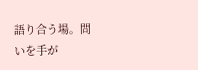語り合う場。問いを手が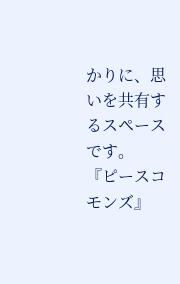かりに、思いを共有するスペースです。
『ピースコモンズ』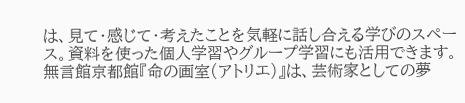は、見て・感じて・考えたことを気軽に話し合える学びのスペース。資料を使った個人学習やグループ学習にも活用できます。
無言館京都館『命の画室(アトリエ)』は、芸術家としての夢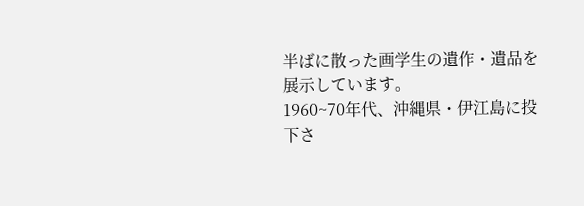半ばに散った画学生の遺作・遺品を展示しています。
1960~70年代、沖縄県・伊江島に投下さ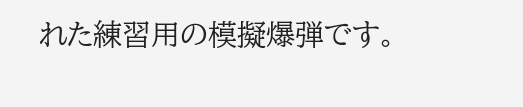れた練習用の模擬爆弾です。